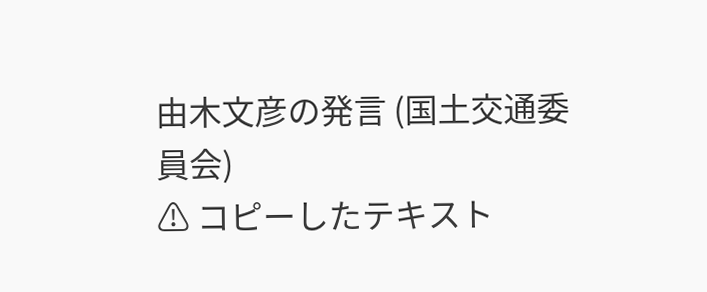由木文彦の発言 (国土交通委員会)
⚠ コピーしたテキスト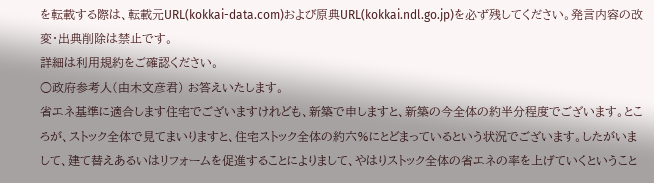を転載する際は、転載元URL(kokkai-data.com)および原典URL(kokkai.ndl.go.jp)を必ず残してください。発言内容の改変・出典削除は禁止です。
詳細は利用規約をご確認ください。
○政府参考人(由木文彦君) お答えいたします。
省エネ基準に適合します住宅でございますけれども、新築で申しますと、新築の今全体の約半分程度でございます。ところが、ストック全体で見てまいりますと、住宅ストック全体の約六%にとどまっているという状況でございます。したがいまして、建て替えあるいはリフォームを促進することによりまして、やはりストック全体の省エネの率を上げていくということ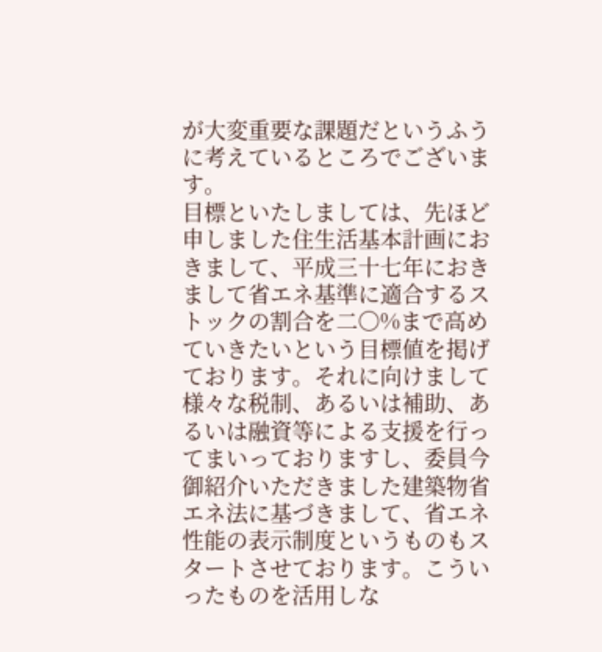が大変重要な課題だというふうに考えているところでございます。
目標といたしましては、先ほど申しました住生活基本計画におきまして、平成三十七年におきまして省エネ基準に適合するストックの割合を二〇%まで高めていきたいという目標値を掲げております。それに向けまして様々な税制、あるいは補助、あるいは融資等による支援を行ってまいっておりますし、委員今御紹介いただきました建築物省エネ法に基づきまして、省エネ性能の表示制度というものもスタートさせております。こういったものを活用しな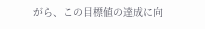がら、この目標値の達成に向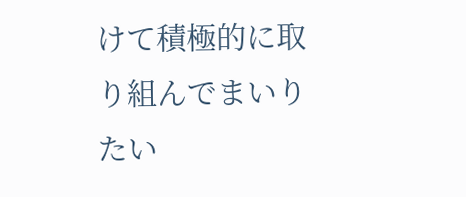けて積極的に取り組んでまいりたい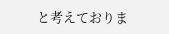と考えておりま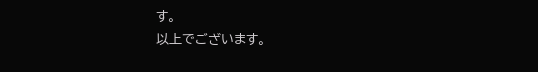す。
以上でございます。